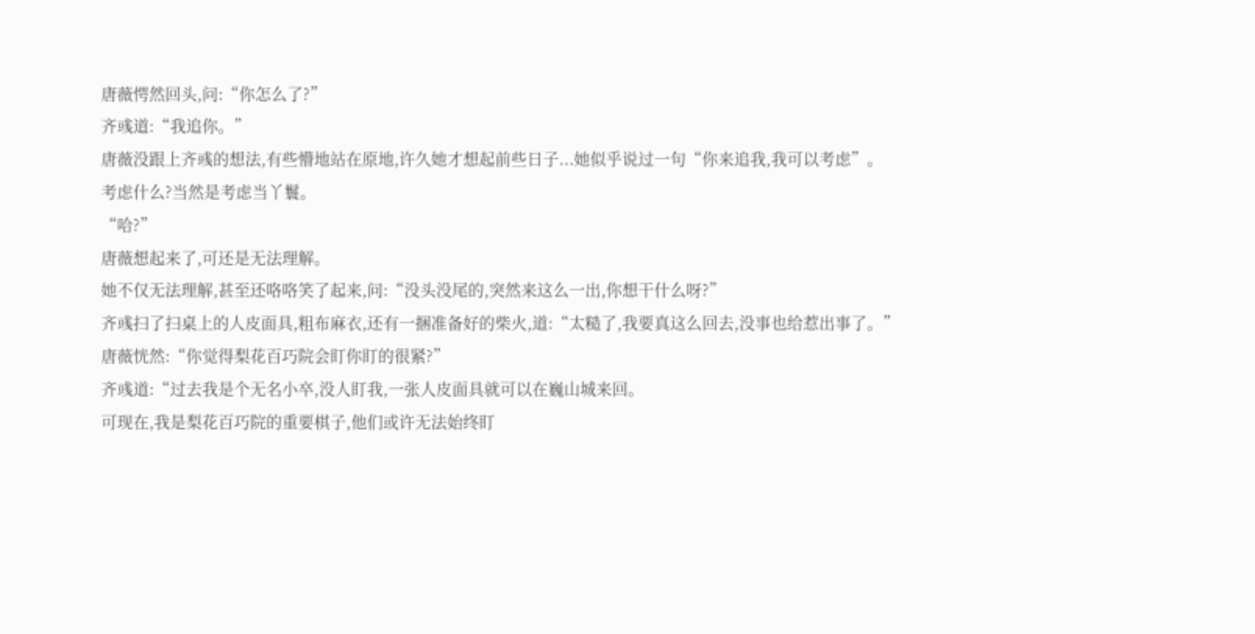唐薇愕然回头,问:“你怎么了?”
齐彧道:“我追你。”
唐薇没跟上齐彧的想法,有些懵地站在原地,许久她才想起前些日子...她似乎说过一句“你来追我,我可以考虑”。
考虑什么?当然是考虑当丫鬟。
“哈?”
唐薇想起来了,可还是无法理解。
她不仅无法理解,甚至还咯咯笑了起来,问:“没头没尾的,突然来这么一出,你想干什么呀?”
齐彧扫了扫桌上的人皮面具,粗布麻衣,还有一捆准备好的柴火,道:“太糙了,我要真这么回去,没事也给惹出事了。”
唐薇恍然:“你觉得梨花百巧院会盯你盯的很紧?”
齐彧道:“过去我是个无名小卒,没人盯我,一张人皮面具就可以在巍山城来回。
可现在,我是梨花百巧院的重要棋子,他们或许无法始终盯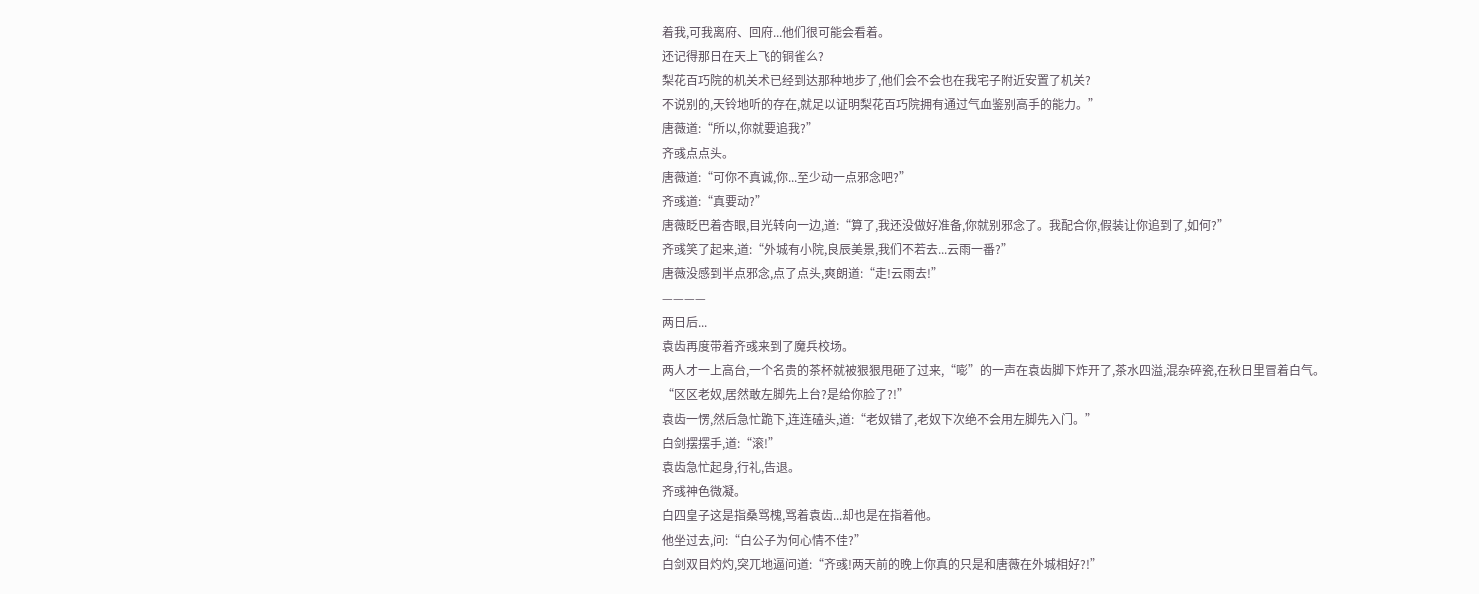着我,可我离府、回府...他们很可能会看着。
还记得那日在天上飞的铜雀么?
梨花百巧院的机关术已经到达那种地步了,他们会不会也在我宅子附近安置了机关?
不说别的,天铃地听的存在,就足以证明梨花百巧院拥有通过气血鉴别高手的能力。”
唐薇道:“所以,你就要追我?”
齐彧点点头。
唐薇道:“可你不真诚,你...至少动一点邪念吧?”
齐彧道:“真要动?”
唐薇眨巴着杏眼,目光转向一边,道:“算了,我还没做好准备,你就别邪念了。我配合你,假装让你追到了,如何?”
齐彧笑了起来,道:“外城有小院,良辰美景,我们不若去...云雨一番?”
唐薇没感到半点邪念,点了点头,爽朗道:“走!云雨去!”
————
两日后...
袁齿再度带着齐彧来到了魔兵校场。
两人才一上高台,一个名贵的茶杯就被狠狠甩砸了过来,“嘭”的一声在袁齿脚下炸开了,茶水四溢,混杂碎瓷,在秋日里冒着白气。
“区区老奴,居然敢左脚先上台?是给你脸了?!”
袁齿一愣,然后急忙跪下,连连磕头,道:“老奴错了,老奴下次绝不会用左脚先入门。”
白剑摆摆手,道:“滚!”
袁齿急忙起身,行礼,告退。
齐彧神色微凝。
白四皇子这是指桑骂槐,骂着袁齿...却也是在指着他。
他坐过去,问:“白公子为何心情不佳?”
白剑双目灼灼,突兀地逼问道:“齐彧!两天前的晚上你真的只是和唐薇在外城相好?!”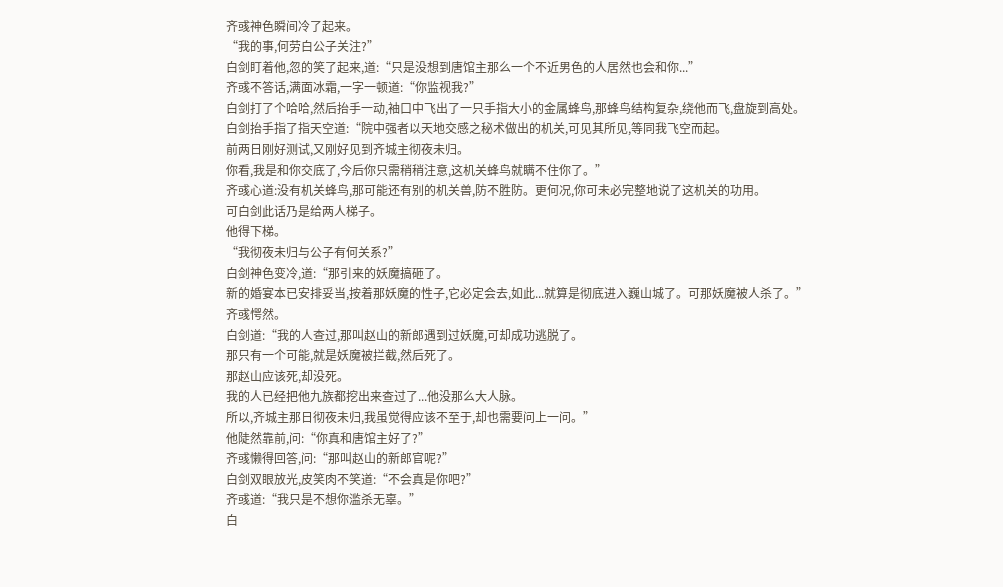齐彧神色瞬间冷了起来。
“我的事,何劳白公子关注?”
白剑盯着他,忽的笑了起来,道:“只是没想到唐馆主那么一个不近男色的人居然也会和你...”
齐彧不答话,满面冰霜,一字一顿道:“你监视我?”
白剑打了个哈哈,然后抬手一动,袖口中飞出了一只手指大小的金属蜂鸟,那蜂鸟结构复杂,绕他而飞,盘旋到高处。
白剑抬手指了指天空道:“院中强者以天地交感之秘术做出的机关,可见其所见,等同我飞空而起。
前两日刚好测试,又刚好见到齐城主彻夜未归。
你看,我是和你交底了,今后你只需稍稍注意,这机关蜂鸟就瞒不住你了。”
齐彧心道:没有机关蜂鸟,那可能还有别的机关兽,防不胜防。更何况,你可未必完整地说了这机关的功用。
可白剑此话乃是给两人梯子。
他得下梯。
“我彻夜未归与公子有何关系?”
白剑神色变冷,道:“那引来的妖魔搞砸了。
新的婚宴本已安排妥当,按着那妖魔的性子,它必定会去,如此...就算是彻底进入巍山城了。可那妖魔被人杀了。”
齐彧愕然。
白剑道:“我的人查过,那叫赵山的新郎遇到过妖魔,可却成功逃脱了。
那只有一个可能,就是妖魔被拦截,然后死了。
那赵山应该死,却没死。
我的人已经把他九族都挖出来查过了...他没那么大人脉。
所以,齐城主那日彻夜未归,我虽觉得应该不至于,却也需要问上一问。”
他陡然靠前,问:“你真和唐馆主好了?”
齐彧懒得回答,问:“那叫赵山的新郎官呢?”
白剑双眼放光,皮笑肉不笑道:“不会真是你吧?”
齐彧道:“我只是不想你滥杀无辜。”
白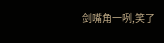剑嘴角一咧,笑了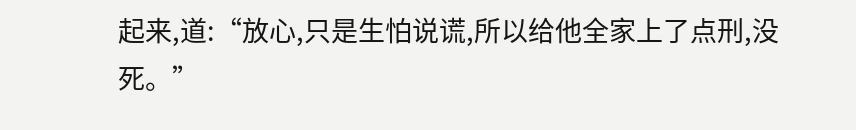起来,道:“放心,只是生怕说谎,所以给他全家上了点刑,没死。”